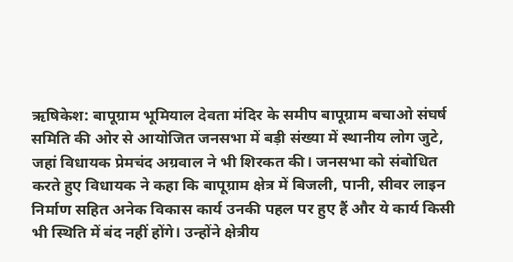ऋषिकेश: बापूग्राम भूमियाल देवता मंदिर के समीप बापूग्राम बचाओ संघर्ष समिति की ओर से आयोजित जनसभा में बड़ी संख्या में स्थानीय लोग जुटे, जहां विधायक प्रेमचंद अग्रवाल ने भी शिरकत की। जनसभा को संबोधित करते हुए विधायक ने कहा कि बापूग्राम क्षेत्र में बिजली, पानी, सीवर लाइन निर्माण सहित अनेक विकास कार्य उनकी पहल पर हुए हैं और ये कार्य किसी भी स्थिति में बंद नहीं होंगे। उन्होंने क्षेत्रीय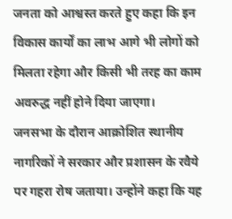जनता को आश्वस्त करते हुए कहा कि इन विकास कार्यों का लाभ आगे भी लोगों को मिलता रहेगा और किसी भी तरह का काम अवरुद्ध नहीं होने दिया जाएगा।
जनसभा के दौरान आक्रोशित स्थानीय नागरिकों ने सरकार और प्रशासन के रवैये पर गहरा रोष जताया। उन्होंने कहा कि यह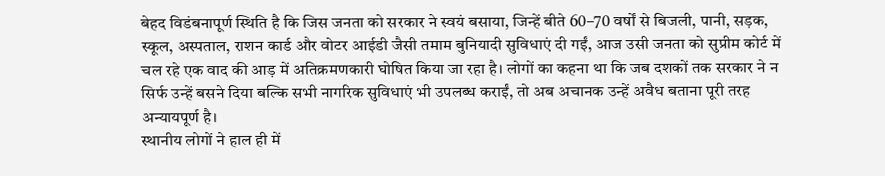बेहद विडंबनापूर्ण स्थिति है कि जिस जनता को सरकार ने स्वयं बसाया, जिन्हें बीते 60–70 वर्षों से बिजली, पानी, सड़क, स्कूल, अस्पताल, राशन कार्ड और वोटर आईडी जैसी तमाम बुनियादी सुविधाएं दी गईं, आज उसी जनता को सुप्रीम कोर्ट में चल रहे एक वाद की आड़ में अतिक्रमणकारी घोषित किया जा रहा है। लोगों का कहना था कि जब दशकों तक सरकार ने न सिर्फ उन्हें बसने दिया बल्कि सभी नागरिक सुविधाएं भी उपलब्ध कराईं, तो अब अचानक उन्हें अवैध बताना पूरी तरह अन्यायपूर्ण है।
स्थानीय लोगों ने हाल ही में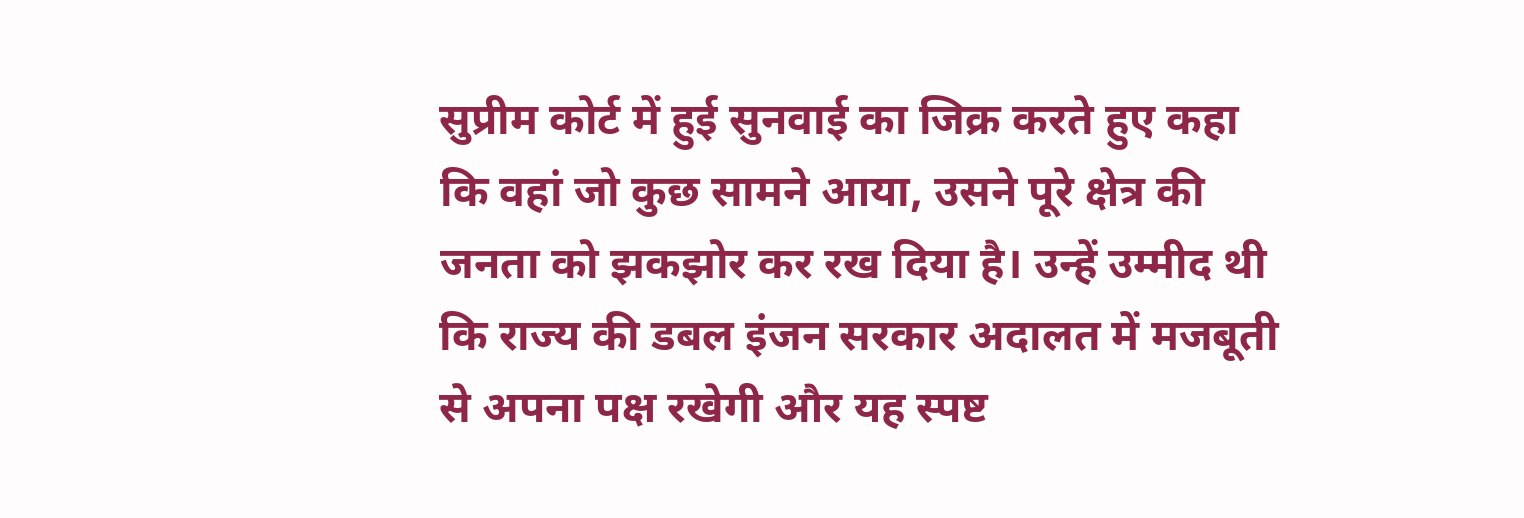सुप्रीम कोर्ट में हुई सुनवाई का जिक्र करते हुए कहा कि वहां जो कुछ सामने आया, उसने पूरे क्षेत्र की जनता को झकझोर कर रख दिया है। उन्हें उम्मीद थी कि राज्य की डबल इंजन सरकार अदालत में मजबूती से अपना पक्ष रखेगी और यह स्पष्ट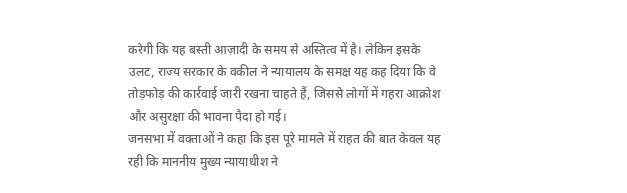करेगी कि यह बस्ती आज़ादी के समय से अस्तित्व में है। लेकिन इसके उलट, राज्य सरकार के वकील ने न्यायालय के समक्ष यह कह दिया कि वे तोड़फोड़ की कार्रवाई जारी रखना चाहते हैं, जिससे लोगों में गहरा आक्रोश और असुरक्षा की भावना पैदा हो गई।
जनसभा में वक्ताओं ने कहा कि इस पूरे मामले में राहत की बात केवल यह रही कि माननीय मुख्य न्यायाधीश ने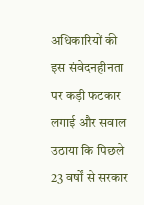अधिकारियों की इस संवेदनहीनता पर कड़ी फटकार लगाई और सवाल उठाया कि पिछले 23 वर्षों से सरकार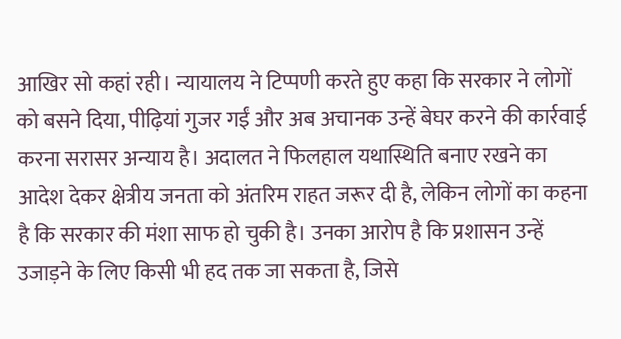आखिर सो कहां रही। न्यायालय ने टिप्पणी करते हुए कहा कि सरकार ने लोगों को बसने दिया, पीढ़ियां गुजर गईं और अब अचानक उन्हें बेघर करने की कार्रवाई करना सरासर अन्याय है। अदालत ने फिलहाल यथास्थिति बनाए रखने का आदेश देकर क्षेत्रीय जनता को अंतरिम राहत जरूर दी है, लेकिन लोगों का कहना है कि सरकार की मंशा साफ हो चुकी है। उनका आरोप है कि प्रशासन उन्हें उजाड़ने के लिए किसी भी हद तक जा सकता है, जिसे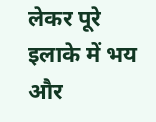लेकर पूरे इलाके में भय और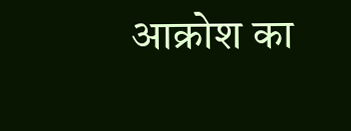आक्रोश का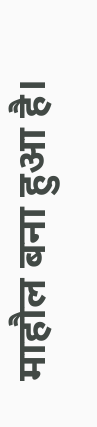माहौल बना हुआ है।